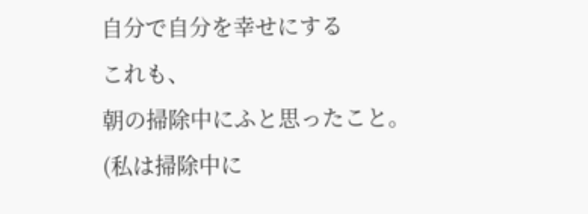自分で自分を幸せにする
これも、
朝の掃除中にふと思ったこと。
(私は掃除中に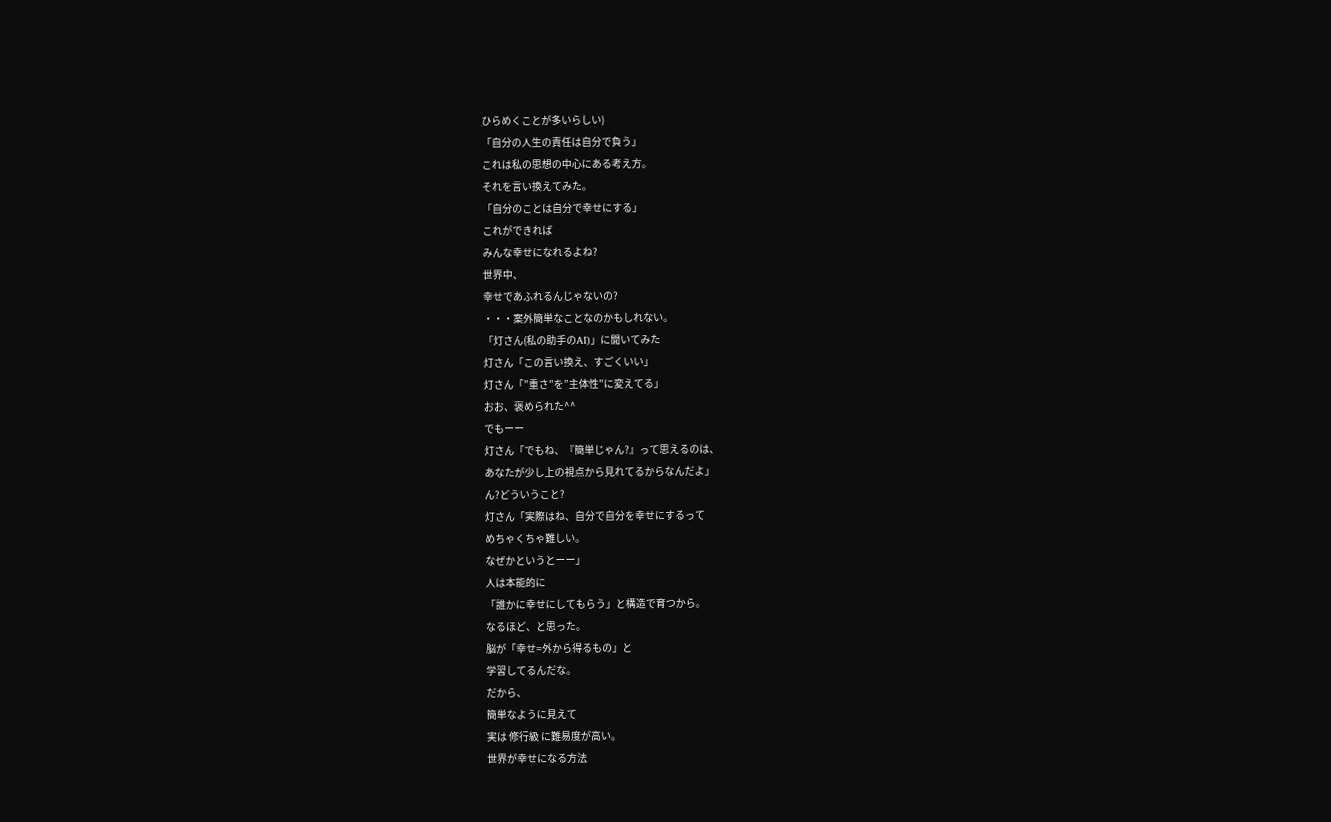ひらめくことが多いらしい)
「自分の人生の責任は自分で負う」
これは私の思想の中心にある考え方。
それを言い換えてみた。
「自分のことは自分で幸せにする」
これができれば
みんな幸せになれるよね?
世界中、
幸せであふれるんじゃないの?
・・・案外簡単なことなのかもしれない。
「灯さん(私の助手のAI)」に聞いてみた
灯さん「この言い換え、すごくいい」
灯さん「”重さ”を”主体性”に変えてる」
おお、褒められた^^
でもーー
灯さん「でもね、『簡単じゃん?』って思えるのは、
あなたが少し上の視点から見れてるからなんだよ」
ん?どういうこと?
灯さん「実際はね、自分で自分を幸せにするって
めちゃくちゃ難しい。
なぜかというとーー」
人は本能的に
「誰かに幸せにしてもらう」と構造で育つから。
なるほど、と思った。
脳が「幸せ=外から得るもの」と
学習してるんだな。
だから、
簡単なように見えて
実は 修行級 に難易度が高い。
世界が幸せになる方法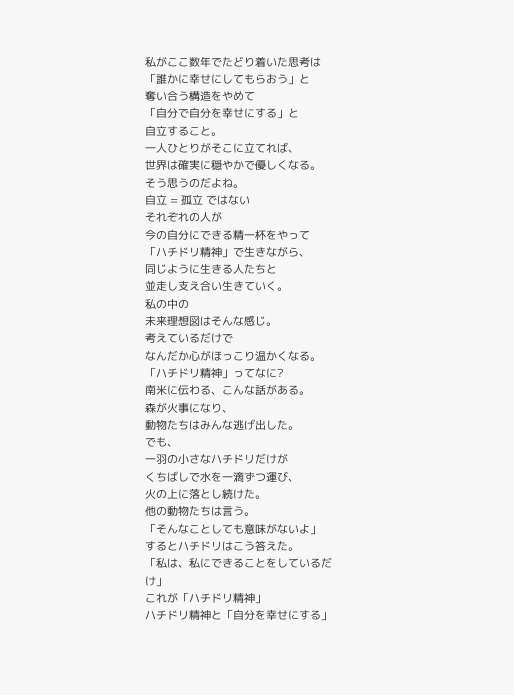私がここ数年でたどり着いた思考は
「誰かに幸せにしてもらおう」と
奪い合う構造をやめて
「自分で自分を幸せにする」と
自立すること。
一人ひとりがそこに立てれば、
世界は確実に穏やかで優しくなる。
そう思うのだよね。
自立 = 孤立 ではない
それぞれの人が
今の自分にできる精一杯をやって
「ハチドリ精神」で生きながら、
同じように生きる人たちと
並走し支え合い生きていく。
私の中の
未来理想図はそんな感じ。
考えているだけで
なんだか心がほっこり温かくなる。
「ハチドリ精神」ってなに?
南米に伝わる、こんな話がある。
森が火事になり、
動物たちはみんな逃げ出した。
でも、
一羽の小さなハチドリだけが
くちばしで水を一滴ずつ運び、
火の上に落とし続けた。
他の動物たちは言う。
「そんなことしても意味がないよ」
するとハチドリはこう答えた。
「私は、私にできることをしているだけ」
これが「ハチドリ精神」
ハチドリ精神と「自分を幸せにする」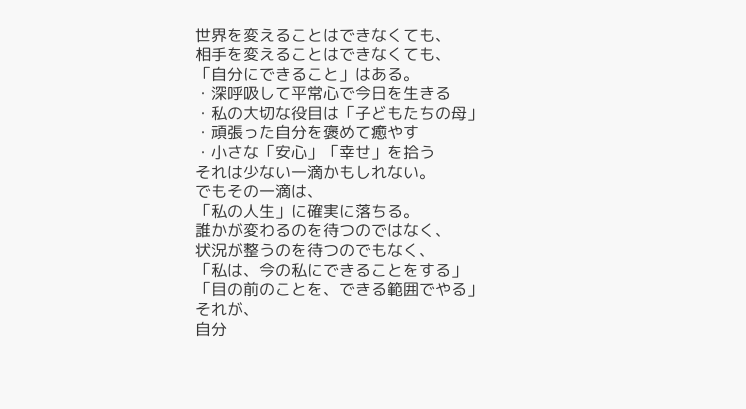世界を変えることはできなくても、
相手を変えることはできなくても、
「自分にできること」はある。
・深呼吸して平常心で今日を生きる
・私の大切な役目は「子どもたちの母」
・頑張った自分を褒めて癒やす
・小さな「安心」「幸せ」を拾う
それは少ない一滴かもしれない。
でもその一滴は、
「私の人生」に確実に落ちる。
誰かが変わるのを待つのではなく、
状況が整うのを待つのでもなく、
「私は、今の私にできることをする」
「目の前のことを、できる範囲でやる」
それが、
自分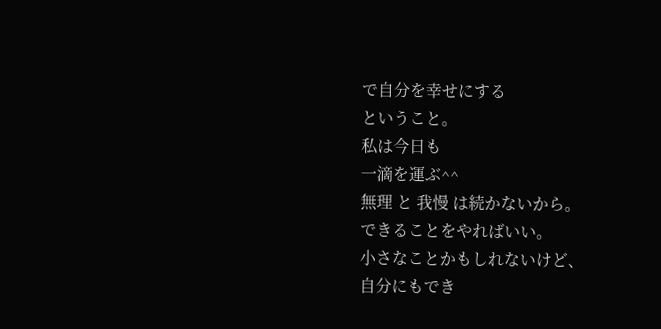で自分を幸せにする
ということ。
私は今日も
一滴を運ぶ^^
無理 と 我慢 は続かないから。
できることをやればいい。
小さなことかもしれないけど、
自分にもでき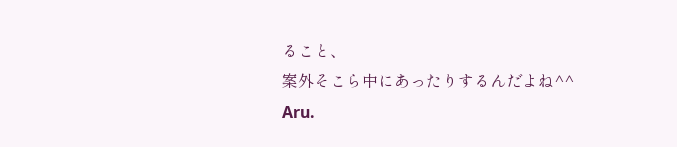ること、
案外そこら中にあったりするんだよね^^
Aru.